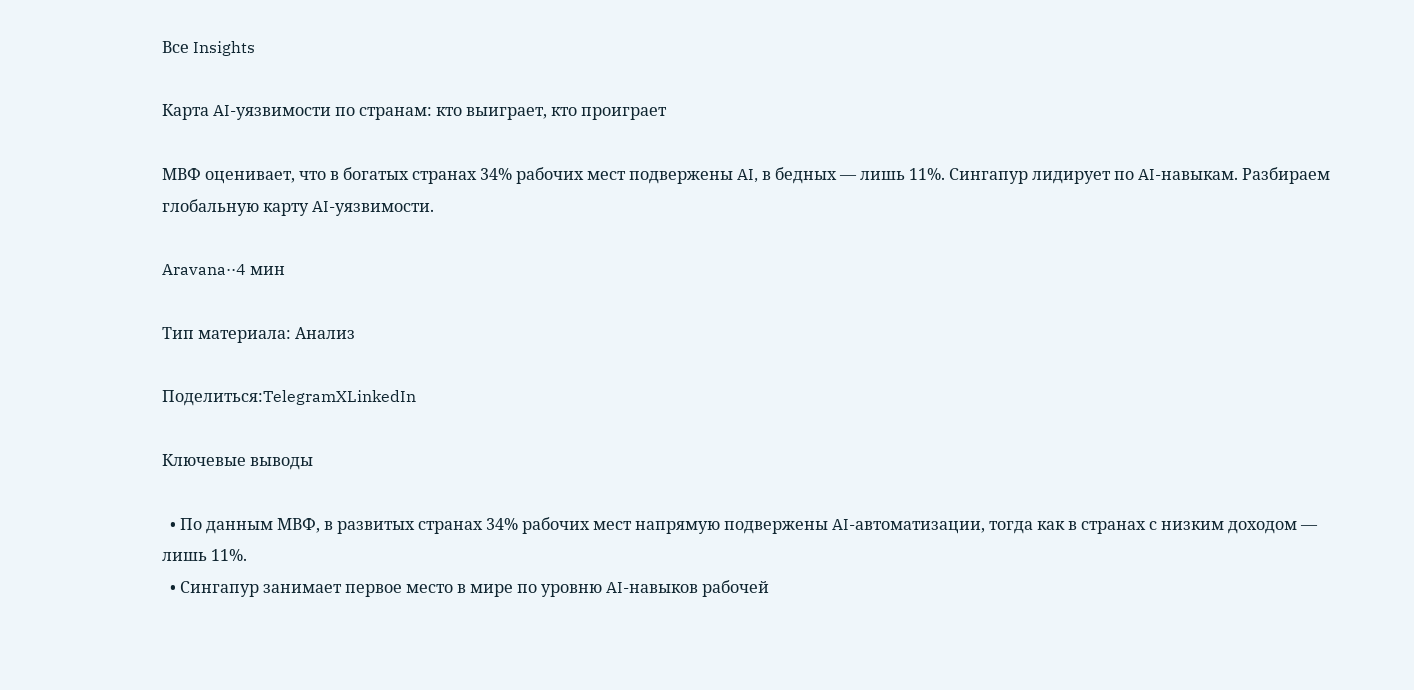Все Insights

Карта AI-уязвимости по странам: кто выиграет, кто проиграет

МВФ оценивает, что в богатых странах 34% рабочих мест подвержены AI, в бедных — лишь 11%. Сингапур лидирует по AI-навыкам. Разбираем глобальную карту AI-уязвимости.

Aravana··4 мин

Тип материала: Анализ

Поделиться:TelegramXLinkedIn

Ключевые выводы

  • По данным МВФ, в развитых странах 34% рабочих мест напрямую подвержены AI-автоматизации, тогда как в странах с низким доходом — лишь 11%.
  • Сингапур занимает первое место в мире по уровню AI-навыков рабочей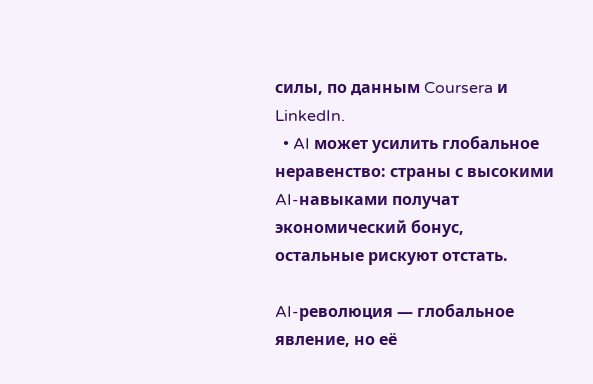силы, по данным Coursera и LinkedIn.
  • AI может усилить глобальное неравенство: страны с высокими AI-навыками получат экономический бонус, остальные рискуют отстать.

AI-революция — глобальное явление, но её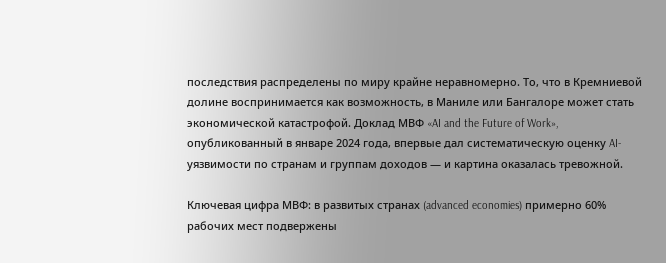последствия распределены по миру крайне неравномерно. То, что в Кремниевой долине воспринимается как возможность, в Маниле или Бангалоре может стать экономической катастрофой. Доклад МВФ «AI and the Future of Work», опубликованный в январе 2024 года, впервые дал систематическую оценку AI-уязвимости по странам и группам доходов — и картина оказалась тревожной.

Ключевая цифра МВФ: в развитых странах (advanced economies) примерно 60% рабочих мест подвержены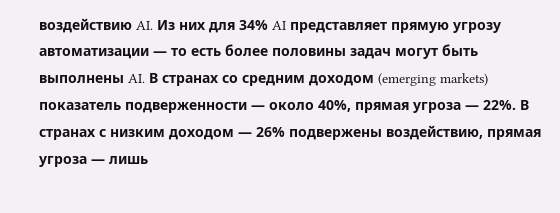воздействию AI. Из них для 34% AI представляет прямую угрозу автоматизации — то есть более половины задач могут быть выполнены AI. В странах со средним доходом (emerging markets) показатель подверженности — около 40%, прямая угроза — 22%. В странах с низким доходом — 26% подвержены воздействию, прямая угроза — лишь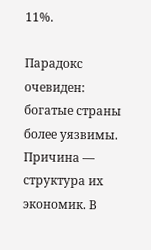11%.

Парадокс очевиден: богатые страны более уязвимы. Причина — структура их экономик. В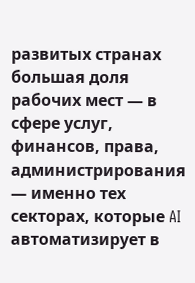развитых странах большая доля рабочих мест — в сфере услуг, финансов, права, администрирования — именно тех секторах, которые AI автоматизирует в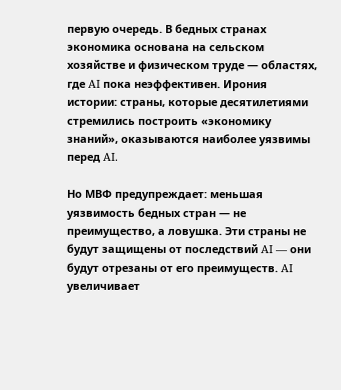первую очередь. В бедных странах экономика основана на сельском хозяйстве и физическом труде — областях, где AI пока неэффективен. Ирония истории: страны, которые десятилетиями стремились построить «экономику знаний», оказываются наиболее уязвимы перед AI.

Но МВФ предупреждает: меньшая уязвимость бедных стран — не преимущество, а ловушка. Эти страны не будут защищены от последствий AI — они будут отрезаны от его преимуществ. AI увеличивает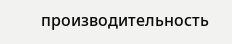производительность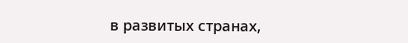в развитых странах,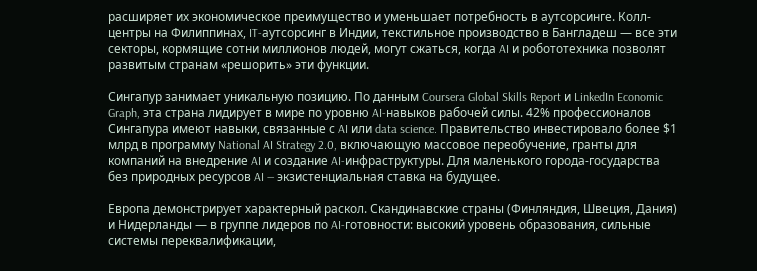расширяет их экономическое преимущество и уменьшает потребность в аутсорсинге. Колл-центры на Филиппинах, IT-аутсорсинг в Индии, текстильное производство в Бангладеш — все эти секторы, кормящие сотни миллионов людей, могут сжаться, когда AI и робототехника позволят развитым странам «решорить» эти функции.

Сингапур занимает уникальную позицию. По данным Coursera Global Skills Report и LinkedIn Economic Graph, эта страна лидирует в мире по уровню AI-навыков рабочей силы. 42% профессионалов Сингапура имеют навыки, связанные с AI или data science. Правительство инвестировало более $1 млрд в программу National AI Strategy 2.0, включающую массовое переобучение, гранты для компаний на внедрение AI и создание AI-инфраструктуры. Для маленького города-государства без природных ресурсов AI — экзистенциальная ставка на будущее.

Европа демонстрирует характерный раскол. Скандинавские страны (Финляндия, Швеция, Дания) и Нидерланды — в группе лидеров по AI-готовности: высокий уровень образования, сильные системы переквалификации,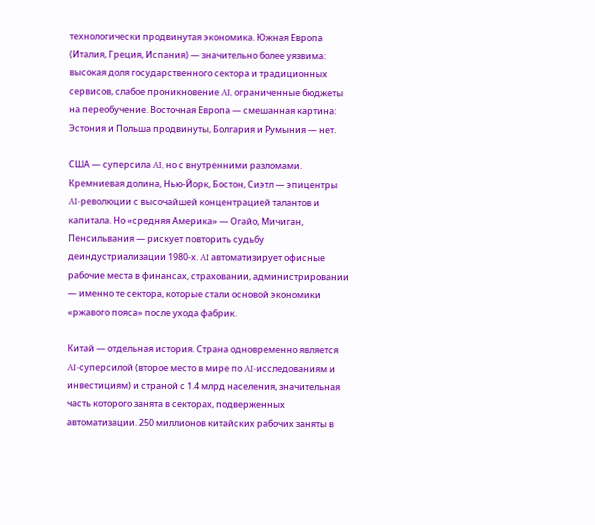технологически продвинутая экономика. Южная Европа (Италия, Греция, Испания) — значительно более уязвима: высокая доля государственного сектора и традиционных сервисов, слабое проникновение AI, ограниченные бюджеты на переобучение. Восточная Европа — смешанная картина: Эстония и Польша продвинуты, Болгария и Румыния — нет.

США — суперсила AI, но с внутренними разломами. Кремниевая долина, Нью-Йорк, Бостон, Сиэтл — эпицентры AI-революции с высочайшей концентрацией талантов и капитала. Но «средняя Америка» — Огайо, Мичиган, Пенсильвания — рискует повторить судьбу деиндустриализации 1980-х. AI автоматизирует офисные рабочие места в финансах, страховании, администрировании — именно те сектора, которые стали основой экономики «ржавого пояса» после ухода фабрик.

Китай — отдельная история. Страна одновременно является AI-суперсилой (второе место в мире по AI-исследованиям и инвестициям) и страной с 1.4 млрд населения, значительная часть которого занята в секторах, подверженных автоматизации. 250 миллионов китайских рабочих заняты в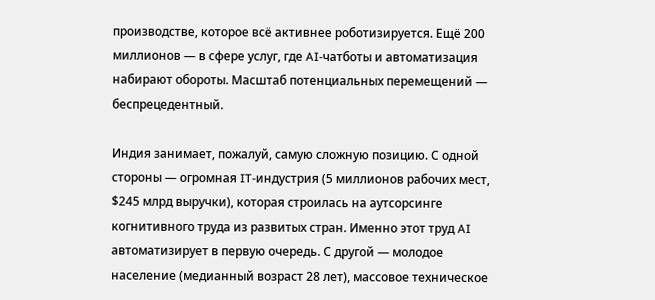производстве, которое всё активнее роботизируется. Ещё 200 миллионов — в сфере услуг, где AI-чатботы и автоматизация набирают обороты. Масштаб потенциальных перемещений — беспрецедентный.

Индия занимает, пожалуй, самую сложную позицию. С одной стороны — огромная IT-индустрия (5 миллионов рабочих мест, $245 млрд выручки), которая строилась на аутсорсинге когнитивного труда из развитых стран. Именно этот труд AI автоматизирует в первую очередь. С другой — молодое население (медианный возраст 28 лет), массовое техническое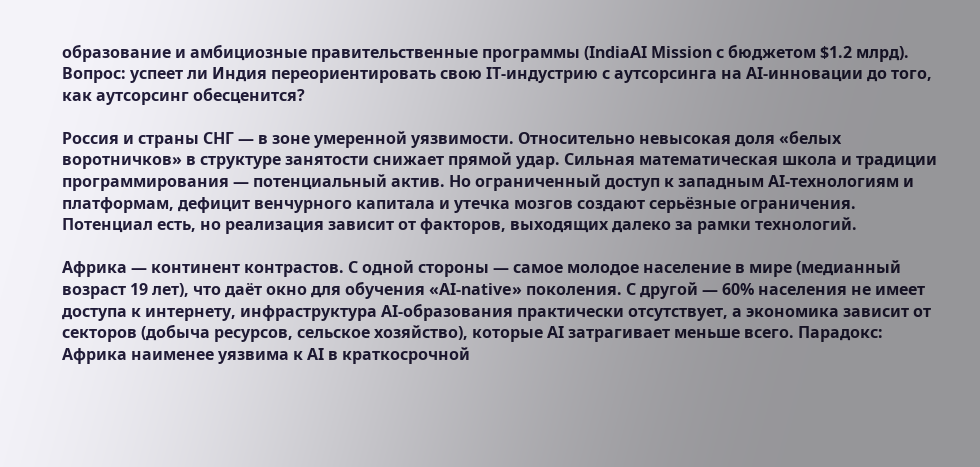образование и амбициозные правительственные программы (IndiaAI Mission с бюджетом $1.2 млрд). Вопрос: успеет ли Индия переориентировать свою IT-индустрию с аутсорсинга на AI-инновации до того, как аутсорсинг обесценится?

Россия и страны СНГ — в зоне умеренной уязвимости. Относительно невысокая доля «белых воротничков» в структуре занятости снижает прямой удар. Сильная математическая школа и традиции программирования — потенциальный актив. Но ограниченный доступ к западным AI-технологиям и платформам, дефицит венчурного капитала и утечка мозгов создают серьёзные ограничения. Потенциал есть, но реализация зависит от факторов, выходящих далеко за рамки технологий.

Африка — континент контрастов. С одной стороны — самое молодое население в мире (медианный возраст 19 лет), что даёт окно для обучения «AI-native» поколения. С другой — 60% населения не имеет доступа к интернету, инфраструктура AI-образования практически отсутствует, а экономика зависит от секторов (добыча ресурсов, сельское хозяйство), которые AI затрагивает меньше всего. Парадокс: Африка наименее уязвима к AI в краткосрочной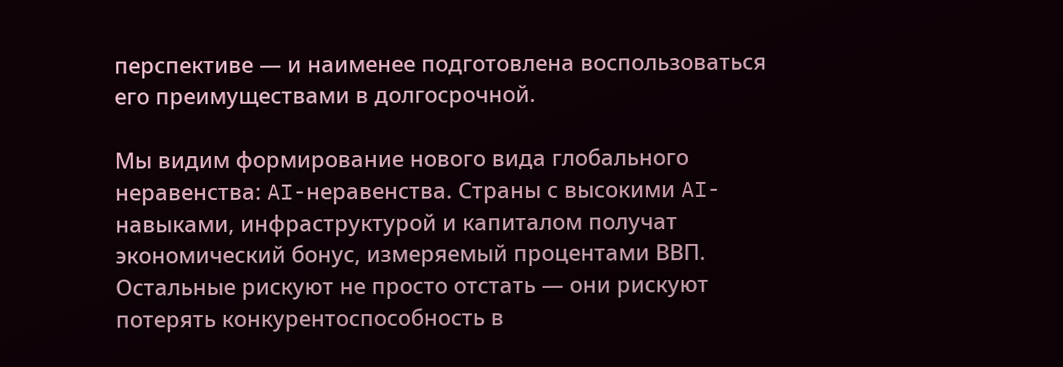перспективе — и наименее подготовлена воспользоваться его преимуществами в долгосрочной.

Мы видим формирование нового вида глобального неравенства: AI-неравенства. Страны с высокими AI-навыками, инфраструктурой и капиталом получат экономический бонус, измеряемый процентами ВВП. Остальные рискуют не просто отстать — они рискуют потерять конкурентоспособность в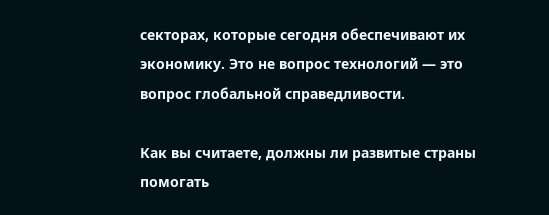секторах, которые сегодня обеспечивают их экономику. Это не вопрос технологий — это вопрос глобальной справедливости.

Как вы считаете, должны ли развитые страны помогать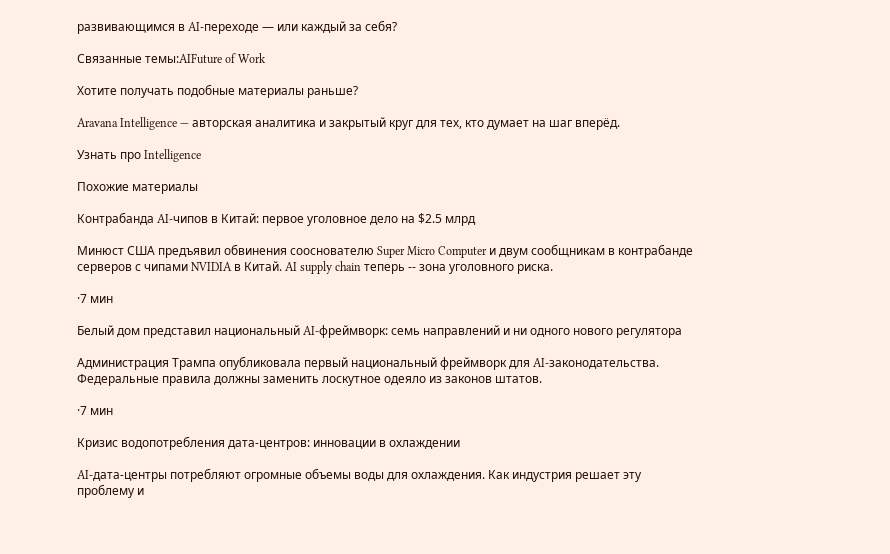развивающимся в AI-переходе — или каждый за себя?

Связанные темы:AIFuture of Work

Хотите получать подобные материалы раньше?

Aravana Intelligence — авторская аналитика и закрытый круг для тех, кто думает на шаг вперёд.

Узнать про Intelligence

Похожие материалы

Контрабанда AI-чипов в Китай: первое уголовное дело на $2.5 млрд

Минюст США предъявил обвинения сооснователю Super Micro Computer и двум сообщникам в контрабанде серверов с чипами NVIDIA в Китай. AI supply chain теперь -- зона уголовного риска.

·7 мин

Белый дом представил национальный AI-фреймворк: семь направлений и ни одного нового регулятора

Администрация Трампа опубликовала первый национальный фреймворк для AI-законодательства. Федеральные правила должны заменить лоскутное одеяло из законов штатов.

·7 мин

Кризис водопотребления дата-центров: инновации в охлаждении

AI-дата-центры потребляют огромные объемы воды для охлаждения. Как индустрия решает эту проблему и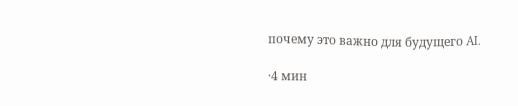почему это важно для будущего AI.

·4 мин